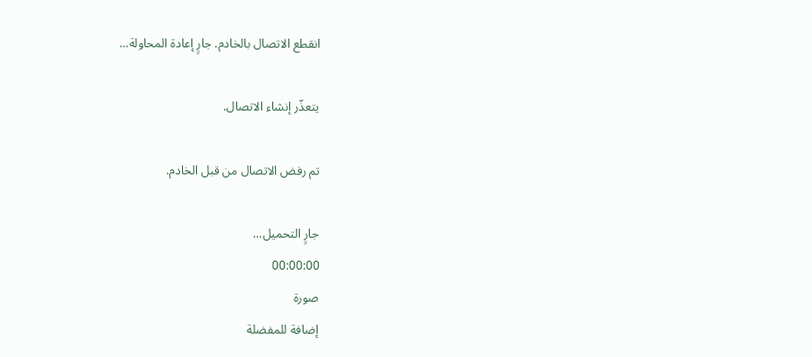انقطع الاتصال بالخادم. جارٍ إعادة المحاولة...

يتعذّر إنشاء الاتصال.

تم رفض الاتصال من قبل الخادم.

جارٍ التحميل...
00:00:00
صورة
إضافة للمفضلة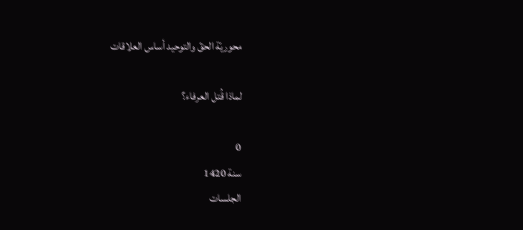محوريّة الحقّ والتوحيد أساس العلاقات

لماذا قُتل العرفاء؟

0
سنة 1420
الجلسات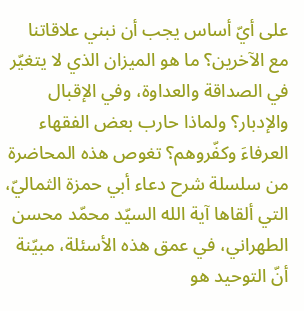على أيّ أساس يجب أن نبني علاقاتنا مع الآخرين؟ ما هو الميزان الذي لا يتغيّر في الصداقة والعداوة، وفي الإقبال والإدبار؟ ولماذا حارب بعض الفقهاء العرفاءَ وكفّروهم؟ تغوص هذه المحاضرة من سلسلة شرح دعاء أبي حمزة الثماليّ، التي ألقاها آية الله السيّد محمّد محسن الطهراني، في عمق هذه الأسئلة، مبيّنة أنّ التوحيد هو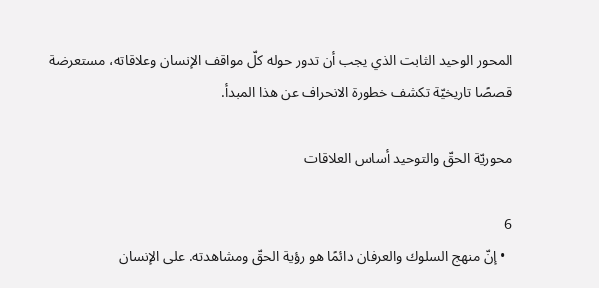المحور الوحيد الثابت الذي يجب أن تدور حوله كلّ مواقف الإنسان وعلاقاته، مستعرضة قصصًا تاريخيّة تكشف خطورة الانحراف عن هذا المبدأ.

محوريّة الحقّ والتوحيد أساس العلاقات

6
  • إنّ منهج السلوك والعرفان دائمًا هو رؤية الحقّ ومشاهدته. على الإنسان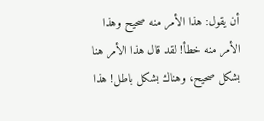أن يقول: هذا الأمر منه صحيح وهذا الأمر منه خطأ! لقد قال هذا الأمر هنا بشكل صحيح، وهناك بشكل باطل! هذا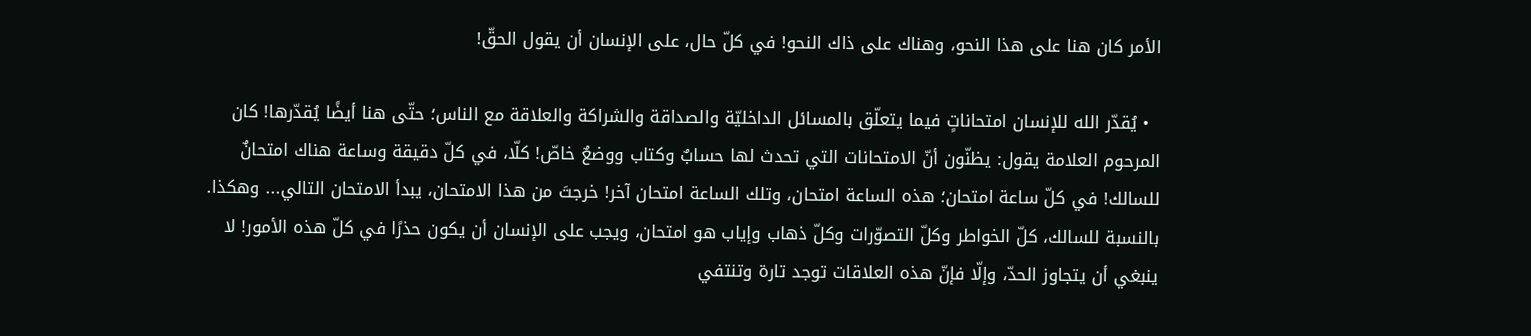الأمر كان هنا على هذا النحو، وهناك على ذاك النحو! في كلّ حال، على الإنسان أن يقول الحقّ!

  • يُقدّر الله للإنسان امتحاناتٍ فيما يتعلّق بالمسائل الداخليّة والصداقة والشراكة والعلاقة مع الناس؛ حتّى هنا أيضًا يُقدّرها! كان المرحوم العلامة يقول: يظنّون أنّ الامتحانات التي تحدث لها حسابٌ وكتاب ووضعٌ خاصّ! كلّا، في كلّ دقيقة وساعة هناك امتحانٌ للسالك! في كلّ ساعة امتحان؛ هذه الساعة امتحان، وتلك الساعة امتحان آخر! خرجتَ من هذا الامتحان، يبدأ الامتحان التالي... وهكذا. بالنسبة للسالك، كلّ الخواطر وكلّ التصوّرات وكلّ ذهاب وإياب هو امتحان، ويجب على الإنسان أن يكون حذرًا في كلّ هذه الأمور! لا ينبغي أن يتجاوز الحدّ، وإلّا فإنّ هذه العلاقات توجد تارة وتنتفي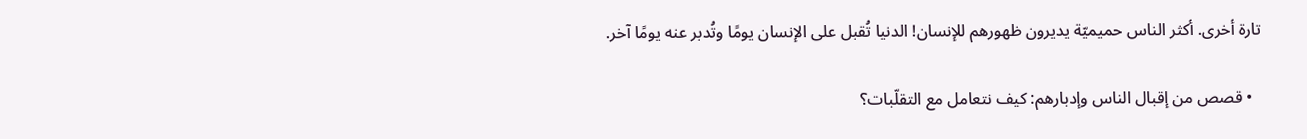تارة أخرى. أكثر الناس حميميّة يديرون ظهورهم للإنسان! الدنيا تُقبل على الإنسان يومًا وتُدبر عنه يومًا آخر.

  • قصص من إقبال الناس وإدبارهم: كيف نتعامل مع التقلّبات؟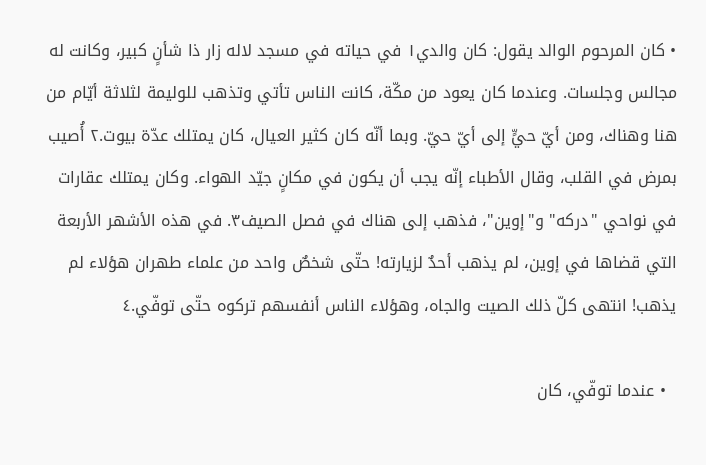• كان المرحوم الوالد يقول: كان والدي۱ في حياته في مسجد لاله زار ذا شأنٍ كبير، وكانت له مجالس وجلسات. وعندما كان يعود من مكّة، كانت الناس تأتي وتذهب للوليمة لثلاثة أيّام من هنا وهناك، ومن أيّ حيٍّ إلى أيّ حيّ. وبما أنّه كان كثير العيال، كان يمتلك عدّة بيوت.٢ أُصيب بمرض في القلب، وقال الأطباء إنّه يجب أن يكون في مكانٍ جيّد الهواء. وكان يمتلك عقارات في نواحي "دركه" و"إوين"، فذهب إلى هناك في فصل الصيف٣. في هذه الأشهر الأربعة التي قضاها في إوين، لم يذهب أحدٌ لزيارته! حتّى شخصٌ واحد من علماء طهران هؤلاء لم يذهب! انتهى كلّ ذلك الصيت والجاه، وهؤلاء الناس أنفسهم تركوه حتّى توفّي.٤

  • عندما توفّي، كان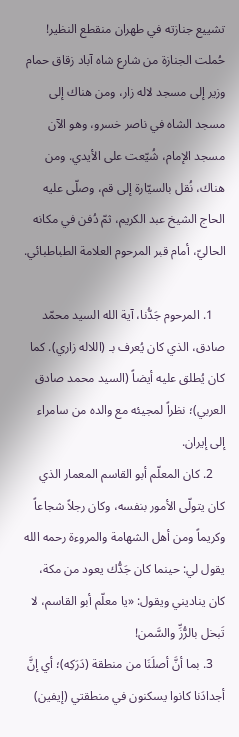تشييع جنازته في طهران منقطع النظير! حُملت الجنازة من شارع شاه آباد زقاق حمام وزير إلى مسجد لاله زار، ومن هناك إلى مسجد الشاه في ناصر خسرو، وهو الآن مسجد الإمام، شُيّعت على الأيدي. ومن هناك، نُقل بالسيّارة إلى قم، وصلّى عليه الحاج الشيخ عبد الكريم، ثمّ دُفن في مكانه الحاليّ، أمام قبر المرحوم العلامة الطباطبائي.

    1. المرحوم جَدُّنا، آية الله السيد محمّد صادق، الذي كان يُعرف بـ (اللاله زاري). كما كان يُطلق عليه أيضاً (السيد محمد صادق العربي)؛ نظراً لمجيئه مع والده من سامراء إلى إيران.
    2. كان المعلّم أبو القاسم المعمار الذي كان يتولّى الأمور بنفسه، وكان رجلاً شجاعاً وكريماً ومن أهل الشهامة والمروءة رحمه الله يقول لي: حينما كان جَدُّك يعود من مكة، كان يناديني ويقول: «يا معلّم أبو القاسم، لا تَبخل بالرُّزِّ والسَّمن!
    3. بما أنَّ أصلَنَا من منطقة (دَرَكِه)؛ أي إنَّ أجدادَنا كانوا يسكنون في منطقتي (إيفين)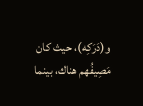و(دَرَكِه)، حيث كان مَصِيفُهم هناك، بينما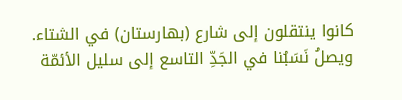كانوا ينتقلون إلى شارع (بهارستان) في الشتاء. ويصلُ نَسَبُنا في الجَدِّ التاسع إلى سليل الأئمّة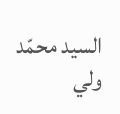السيد محمّد ولي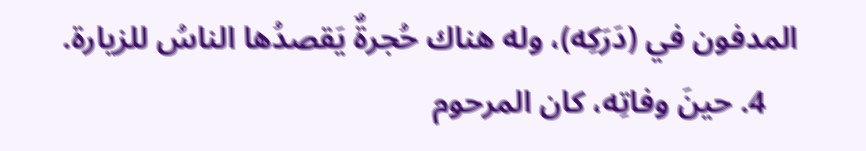المدفون في (دَرَكِه)، وله هناك حُجرةٌ يَقصدُها الناسُ للزيارة.
    4. حينَ وفاتِه، كان المرحوم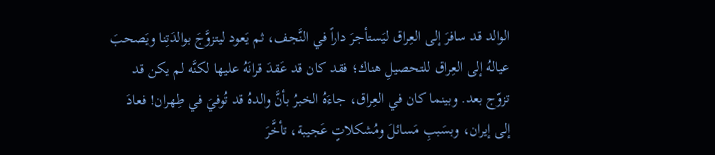الوالد قد سافرَ إلى العِراق ليَستأجرَ داراً في النَّجف، ثم يَعود ليتزوَّجَ بوالدَتِنا ويَصحبَ عيالهُ إلى العِراق للتحصيلِ هناك؛ فقد كان قد عَقدَ قرانَهُ عليها لكنَّه لم يكن قد تزوّج بعد. وبينما كان في العِراق، جاءَهُ الخبرُ بأنَّ والدهُ قد تُوفيَ في طِهران! فعادَ إلى إيران، وبسَببِ مَسائلَ ومُشكلاتٍ عَجيبة، تأخَّرَ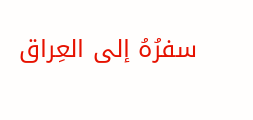سفرُهُ إلى العِراق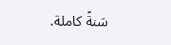سَنةً كاملة.